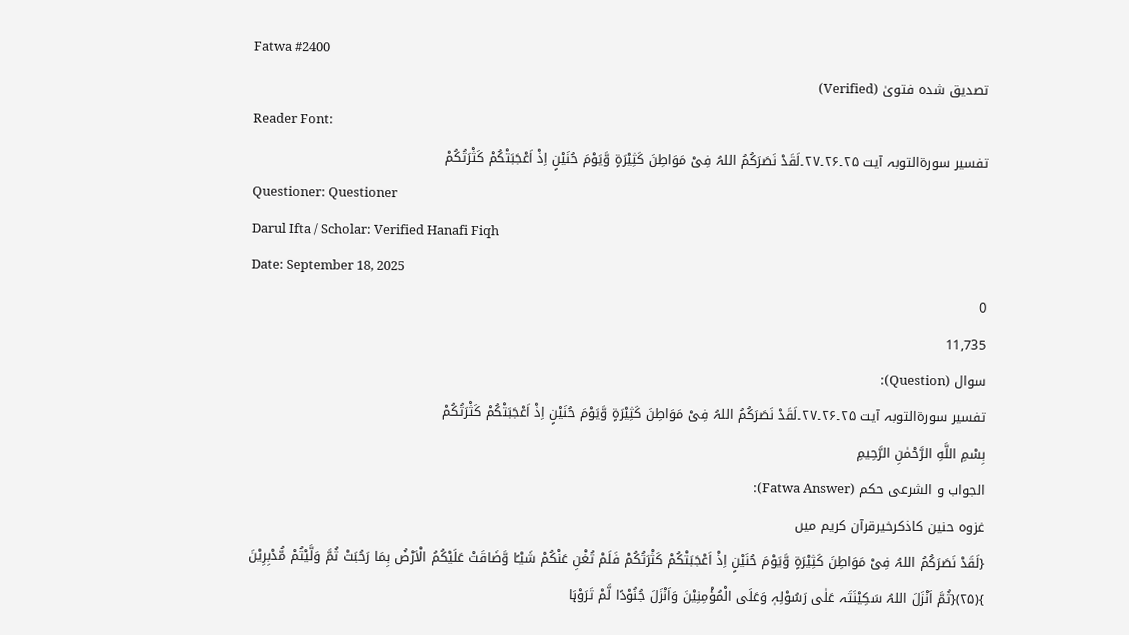Fatwa #2400
تصدیق شدہ فتویٰ (Verified)
Reader Font:
تفسیر سورۃالتوبہ آیت ۲۵۔۲۶۔۲۷۔لَقَدْ نَصَرَکُمُ اللہُ فِیْ مَوَاطِنَ کَثِیْرَۃٍ وَّیَوْمَ حُنَیْنٍ اِذْ اَعْجَبَتْکُمْ کَثْرَتُکُمْ
Questioner: Questioner
Darul Ifta / Scholar: Verified Hanafi Fiqh
Date: September 18, 2025
0
11,735
سوال (Question):
تفسیر سورۃالتوبہ آیت ۲۵۔۲۶۔۲۷۔لَقَدْ نَصَرَکُمُ اللہُ فِیْ مَوَاطِنَ کَثِیْرَۃٍ وَّیَوْمَ حُنَیْنٍ اِذْ اَعْجَبَتْکُمْ کَثْرَتُکُمْ
بِسْمِ اللَّهِ الرَّحْمٰنِ الرَّحِيمِ
الجواب و الشرعی حکم (Fatwa Answer):
غزوہ حنین کاذکرخیرقرآن کریم میں
{لَقَدْ نَصَرَکُمُ اللہُ فِیْ مَوَاطِنَ کَثِیْرَۃٍ وَّیَوْمَ حُنَیْنٍ اِذْ اَعْجَبَتْکُمْ کَثْرَتُکُمْ فَلَمْ تُغْنِ عَنْکُمْ شَیْـًا وَّضَاقَتْ عَلَیْکُمُ الْاَرْضُ بِمَا رَحُبَتْ ثُمَّ وَلَّیْتُمْ مُّدْبِرِیْنَ }(۲۵){ثُمَّ اَنْزَلَ اللہُ سَکِیْنَتَہ عَلٰی رَسُوْلِہٖ وَعَلَی الْمُؤْمِنِیْنَ وَاَنْزَلَ جُنُوْدًا لَّمْ تَرَوْہَا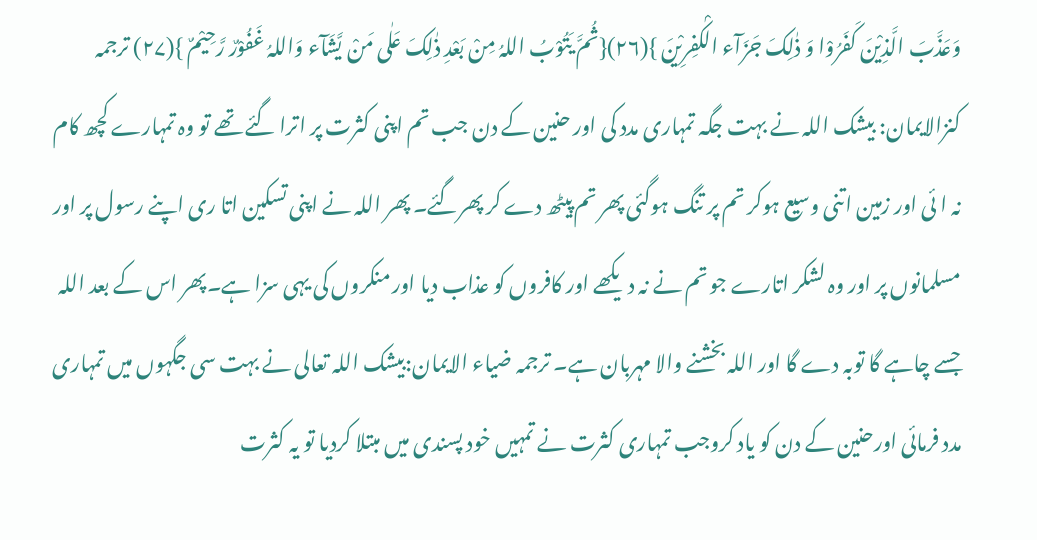وَعَذَّبَ الَّذِیْنَ کَفَرُوْا وَ ذٰلِکَ جَزَآء الْکٰفِرِیْنَ }(۲۶){ثُمَّ یَتُوْبُ اللہُ مِنْ بَعْدِ ذٰلِکَ عَلٰی مَنْ یَّشَآء وَاللہُ غَفُوْرٌ رَّحِیْمٌ }(۲۷) ترجمہ کنزالایمان: بیشک اللہ نے بہت جگہ تمہاری مدد کی اور حنین کے دن جب تم اپنی کثرت پر اترا گئے تھے تو وہ تمہارے کچھ کام نہ ا ئی اور زمین اتنی وسیع ہوکر تم پر تنگ ہوگئی پھر تم پیٹھ دے کر پھرگئے۔ پھر اللہ نے اپنی تسکین اتا ری اپنے رسول پر اور مسلمانوں پر اور وہ لشکر اتارے جو تم نے نہ دیکھے اور کافروں کو عذاب دیا اور منکروں کی یہی سزا ہے۔پھر اس کے بعد اللہ جسے چاہے گا توبہ دے گا اور اللہ بخشنے والا مہربان ہے۔ ترجمہ ضیاء الایمان:بیشک اللہ تعالی نے بہت سی جگہوں میں تمہاری مدد فرمائی اورحنین کے دن کو یاد کروجب تمہاری کثرت نے تمہیں خود پسندی میں مبتلا کردیا تو یہ کثرت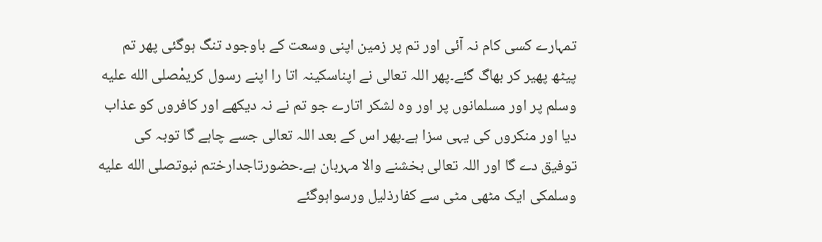تمہارے کسی کام نہ آئی اور تم پر زمین اپنی وسعت کے باوجود تنگ ہوگئی پھر تم پیٹھ پھیر کر بھاگ گئے۔پھر اللہ تعالی نے اپناسکینہ اتا را اپنے رسول کریمْصلى الله عليه وسلم پر اور مسلمانوں پر اور وہ لشکر اتارے جو تم نے نہ دیکھے اور کافروں کو عذاب دیا اور منکروں کی یہی سزا ہے۔پھر اس کے بعد اللہ تعالی جسے چاہے گا توبہ کی توفیق دے گا اور اللہ تعالی بخشنے والا مہربان ہے۔حضورتاجدارختم نبوتصلى الله عليه وسلمکی ایک مٹھی مٹی سے کفارذلیل ورسواہوگئے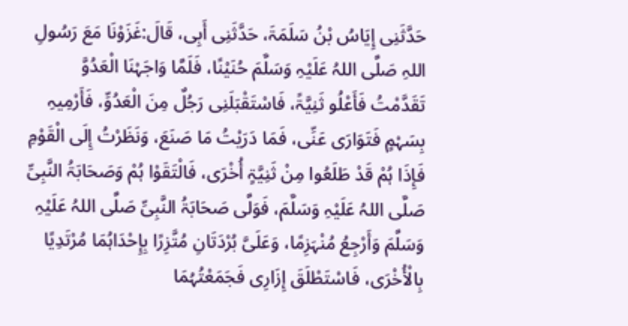حَدَّثَنِی إِیَاسُ بْنُ سَلَمَۃَ، حَدَّثَنِی أَبِی، قَالَ:غَزَوْنَا مَعَ رَسُولِ اللہِ صَلَّی اللہُ عَلَیْہِ وَسَلَّمَ حُنَیْنًا، فَلَمَّا وَاجَہْنَا الْعَدُوَّ تَقَدَّمْتُ فَأَعْلُو ثَنِیَّۃً، فَاسْتَقْبَلَنِی رَجُلٌ مِنَ الْعَدُوِّ، فَأَرْمِیہِ بِسَہْمٍ فَتَوَارَی عَنِّی، فَمَا دَرَیْتُ مَا صَنَعَ، وَنَظَرْتُ إِلَی الْقَوْمِ فَإِذَا ہُمْ قَدْ طَلَعُوا مِنْ ثَنِیَّۃٍ أُخْرَی، فَالْتَقَوْا ہُمْ وَصَحَابَۃُ النَّبِیِّ صَلَّی اللہُ عَلَیْہِ وَسَلَّمَ، فَوَلَّی صَحَابَۃُ النَّبِیِّ صَلَّی اللہُ عَلَیْہِ وَسَلَّمَ وَأَرْجِعُ مُنْہَزِمًا، وَعَلَیَّ بُرْدَتَانِ مُتَّزِرًا بِإِحْدَاہُمَا مُرْتَدِیًا بِالْأُخْرَی، فَاسْتَطْلَقَ إِزَارِی فَجَمَعْتُہُمَا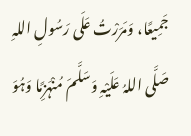جَمِیعًا، وَمَرَرْتُ عَلَی رَسُولِ اللہِ صَلَّی اللہُ عَلَیْہِ وَسَلَّمَ مُنْہَزِمًا وَہُوَ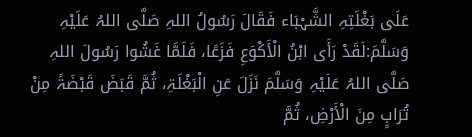عَلَی بَغْلَتِہِ الشَّہْبَاء فَقَالَ رَسُولُ اللہِ صَلَّی اللہُ عَلَیْہِ وَسَلَّمَ:لَقَدْ رَأَی ابْنُ الْأَکْوَعِ فَزَعًا، فَلَمَّا غَشُوا رَسُولَ اللہِ صَلَّی اللہُ عَلَیْہِ وَسَلَّمَ نَزَلَ عَنِ الْبَغْلَۃِ، ثُمَّ قَبَضَ قَبْضَۃً مِنْ تُرَابٍ مِنَ الْأَرْضِ، ثُمَّ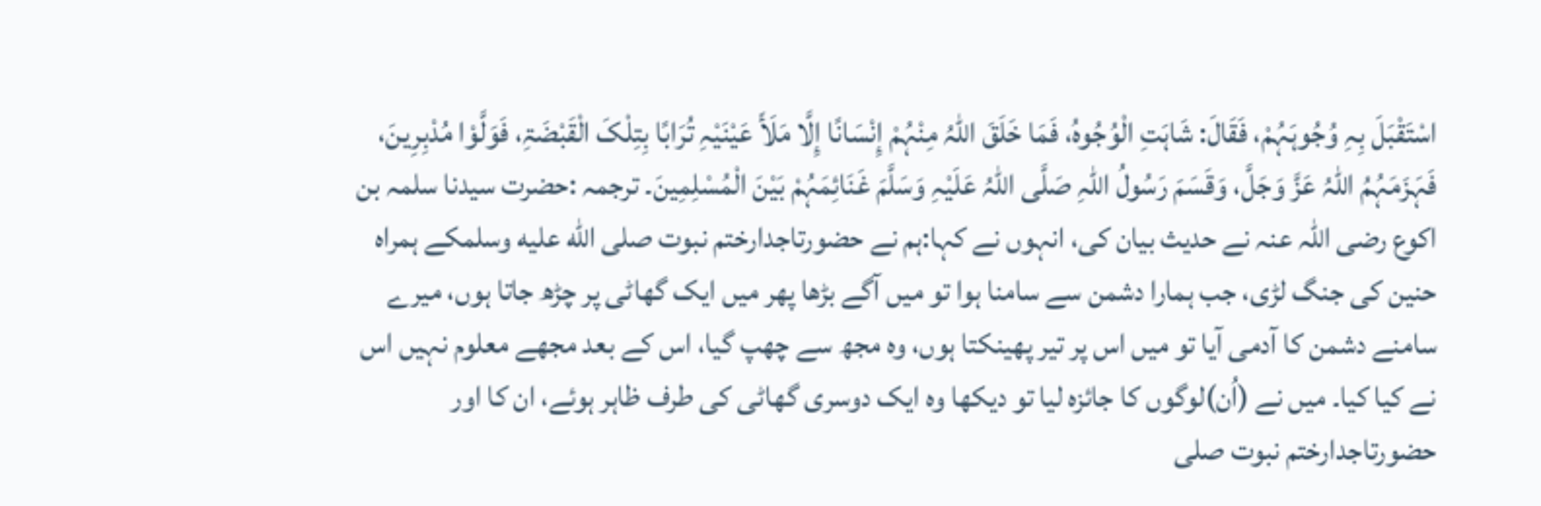اسْتَقْبَلَ بِہِ وُجُوہَہُمْ، فَقَالَ: شَاہَتِ الْوُجُوہُ، فَمَا خَلَقَ اللہُ مِنْہُمْ إِنْسَانًا إِلَّا مَلَأَ عَیْنَیْہِ تُرَابًا بِتِلْکَ الْقَبْضَۃِ، فَوَلَّوْا مُدْبِرِینَ، فَہَزَمَہُمُ اللہُ عَزَّ وَجَلَّ، وَقَسَمَ رَسُولُ اللہِ صَلَّی اللہُ عَلَیْہِ وَسَلَّمَ غَنَائِمَہُمْ بَیْنَ الْمُسْلِمِینَ۔ ترجمہ :حضرت سیدنا سلمہ بن اکوع رضی اللہ عنہ نے حدیث بیان کی، انہوں نے کہا:ہم نے حضورتاجدارختم نبوت صلى الله عليه وسلمکے ہمراہ حنین کی جنگ لڑی، جب ہمارا دشمن سے سامنا ہوا تو میں آگے بڑھا پھر میں ایک گھاٹی پر چڑھ جاتا ہوں، میرے سامنے دشمن کا آدمی آیا تو میں اس پر تیر پھینکتا ہوں، وہ مجھ سے چھپ گیا، اس کے بعد مجھے معلوم نہیں اس نے کیا کیا۔ میں نے (اُن)لوگوں کا جائزہ لیا تو دیکھا وہ ایک دوسری گھاٹی کی طرف ظاہر ہوئے، ان کا اور حضورتاجدارختم نبوت صلى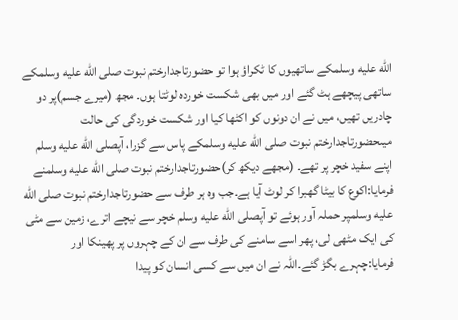الله عليه وسلمکے ساتھیوں کا ٹکراؤ ہوا تو حضورتاجدارختم نبوت صلى الله عليه وسلمکے ساتھی پیچھے ہٹ گئے اور میں بھی شکست خوردہ لوٹتا ہوں۔ مجھ (میرے جسم)پر دو چادریں تھیں، میں نے ان دونوں کو اکٹھا کیا اور شکست خوردگی کی حالت میںحضورتاجدارختم نبوت صلى الله عليه وسلمکے پاس سے گزرا، آپصلى الله عليه وسلم اپنے سفید خچر پر تھے۔ (مجھے دیکھ کر)حضورتاجدارختم نبوت صلى الله عليه وسلمنے فرمایا:اکوع کا بیٹا گھبرا کر لوٹ آیا ہے۔جب وہ ہر طرف سے حضورتاجدارختم نبوت صلى الله عليه وسلمپر حملہ آور ہوئے تو آپصلى الله عليه وسلم خچر سے نیچے اترے، زمین سے مٹی کی ایک مٹھی لی، پھر اسے سامنے کی طرف سے ان کے چہروں پر پھینکا اور فرمایا:چہرے بگڑ گئے۔اللہ نے ان میں سے کسی انسان کو پیدا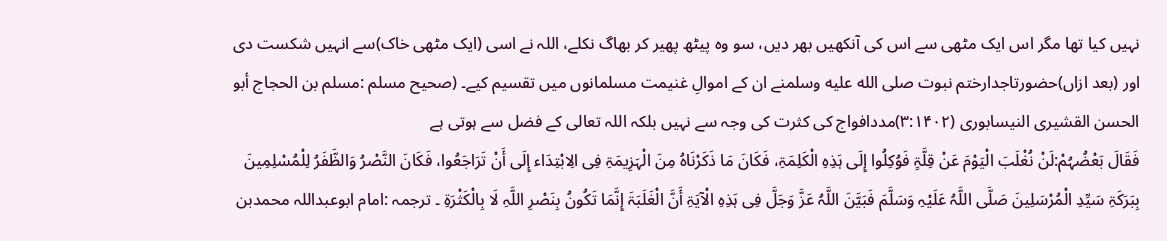نہیں کیا تھا مگر اس ایک مٹھی سے اس کی آنکھیں بھر دیں، سو وہ پیٹھ پھیر کر بھاگ نکلے، اللہ نے اسی (ایک مٹھی خاک)سے انہیں شکست دی اور (بعد ازاں)حضورتاجدارختم نبوت صلى الله عليه وسلمنے ان کے اموالِ غنیمت مسلمانوں میں تقسیم کیے۔ (صحیح مسلم :مسلم بن الحجاج أبو الحسن القشیری النیسابوری (۳:۱۴۰۲)مددافواج کی کثرت کی وجہ سے نہیں بلکہ اللہ تعالی کے فضل سے ہوتی ہے
فَقَالَ بَعْضُہُمْ:لَنْ نُغْلَبَ الْیَوْمَ عَنْ قِلَّۃٍ فَوُکِلُوا إِلَی ہَذِہِ الْکَلِمَۃِ، فَکَانَ مَا ذَکَرْنَاہُ مِنَ الْہَزِیمَۃِ فِی الِابْتِدَاء إِلَی أَنْ تَرَاجَعُوا، فَکَانَ النَّصْرُ وَالظَّفَرُ لِلْمُسْلِمِینَ بِبَرَکَۃِ سَیِّدِ الْمُرْسَلِینَ صَلَّی اللَّہُ عَلَیْہِ وَسَلَّمَ فَبَیَّنَ اللَّہُ عَزَّ وَجَلَّ فِی ہَذِہِ الْآیَۃِ أَنَّ الْغَلَبَۃَ إِنَّمَا تَکُونُ بِنَصْرِ اللَّہِ لَا بِالْکَثْرَۃِ ۔ ترجمہ :امام ابوعبداللہ محمدبن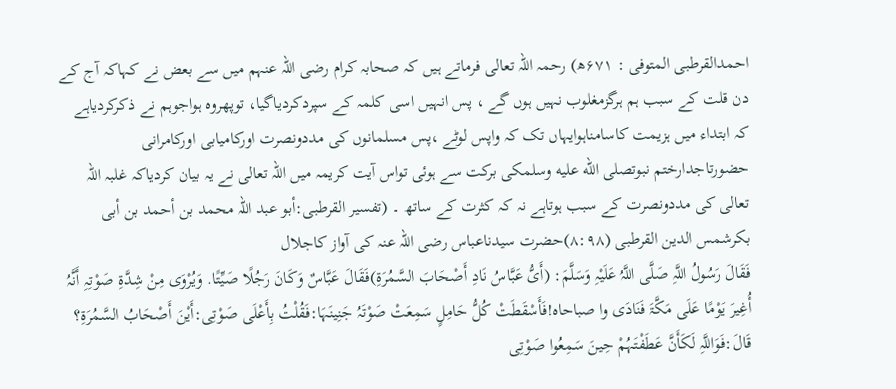احمدالقرطبی المتوفی : ۶۷۱ھ) رحمہ اللہ تعالی فرماتے ہیں کہ صحابہ کرام رضی اللہ عنہم میں سے بعض نے کہاکہ آج کے دن قلت کے سبب ہم ہرگزمغلوب نہیں ہوں گے ، پس انہیں اسی کلمہ کے سپردکردیاگیا، توپھروہ ہواجوہم نے ذکرکردیاہے کہ ابتداء میں ہزیمت کاسامناہوایہاں تک کہ واپس لوٹے ،پس مسلمانوں کی مددونصرت اورکامیابی اورکامرانی حضورتاجدارختم نبوتصلى الله عليه وسلمکی برکت سے ہوئی تواس آیت کریمہ میں اللہ تعالی نے یہ بیان کردیاکہ غلبہ اللہ تعالی کی مددونصرت کے سبب ہوتاہے نہ کہ کثرت کے ساتھ ۔ (تفسیر القرطبی:أبو عبد اللہ محمد بن أحمد بن أبی بکرشمس الدین القرطبی (۸:۹۸)حضرت سیدناعباس رضی اللہ عنہ کی آواز کاجلال
فَقَالَ رَسُولُ اللَّہِ صَلَّی اللَّہُ عَلَیْہِ وَسَلَّمَ: (أَیُّ عَبَّاسُ نَادِ أَصْحَابَ السَّمُرَۃِ)فَقَالَ عَبَّاسٌ وَکَانَ رَجُلًا صَیِّتًا. وَیُرْوَی مِنْ شِدَّۃِ صَوْتِہِ أَنَّہُ أُغِیرَ یَوْمًا عَلَی مَکَّۃَ فَنَادَی وا صباحاہ!فَأَسْقَطَتْ کُلُّ حَامِلٍ سَمِعَتْ صَوْتَہُ جَنِینَہَا:فَقُلْتُ بِأَعْلَی صَوْتِی:أَیْنَ أَصْحَابُ السَّمُرَۃِ؟ قَالَ:فَوَاللَّہِ لَکَأَنَّ عَطَفْتَہُمْ حِینَ سَمِعُوا صَوْتِی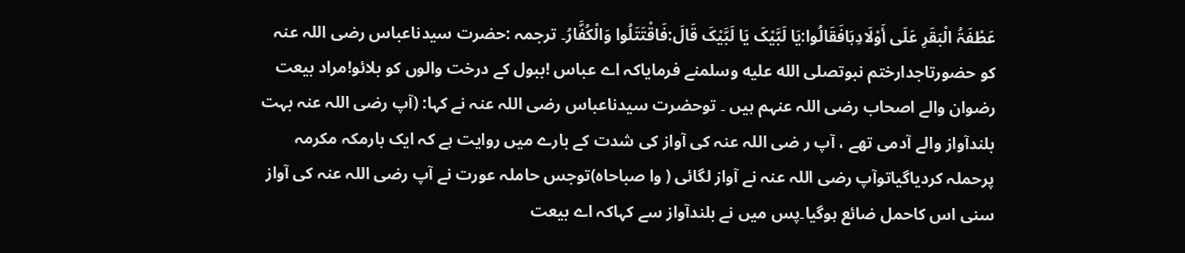عَطْفَۃُ الْبَقَرِ عَلَی أَوْلَادِہَافَقَالُوا:یَا لَبَّیْکَ یَا لَبَّیْکَ قَالَ:فَاقْتَتَلُوا وَالْکُفَّارُ۔ ترجمہ :حضرت سیدناعباس رضی اللہ عنہ کو حضورتاجدارختم نبوتصلى الله عليه وسلمنے فرمایاکہ اے عباس !ببول کے درخت والوں کو بلائو!مراد بیعت رضوان والے اصحاب رضی اللہ عنہم ہیں ۔ توحضرت سیدناعباس رضی اللہ عنہ نے کہا: (آپ رضی اللہ عنہ بہت بلندآواز والے آدمی تھے ، آپ ر ضی اللہ عنہ کی آواز کی شدت کے بارے میں روایت ہے کہ ایک بارمکہ مکرمہ پرحملہ کردیاگیاتوآپ رضی اللہ عنہ نے آواز لگائی ( وا صباحاہ)توجس حاملہ عورت نے آپ رضی اللہ عنہ کی آواز سنی اس کاحمل ضائع ہوگیا۔پس میں نے بلندآواز سے کہاکہ اے بیعت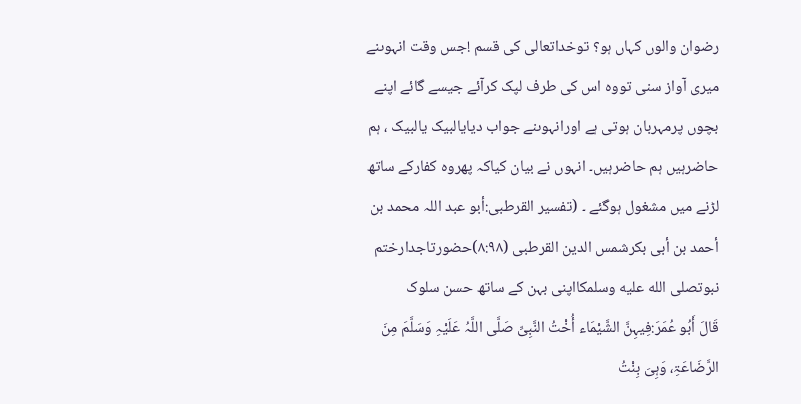رضوان والوں کہاں ہو؟ توخداتعالی کی قسم !جس وقت انہوںنے میری آواز سنی تووہ اس کی طرف لپک کرآئے جیسے گائے اپنے بچوں پرمہربان ہوتی ہے اورانہوںنے جواب دیایالبیک یالبیک ، ہم حاضرہیں ہم حاضرہیں۔ انہوں نے بیان کیاکہ پھروہ کفارکے ساتھ لڑنے میں مشغول ہوگئے ۔ (تفسیر القرطبی:أبو عبد اللہ محمد بن أحمد بن أبی بکرشمس الدین القرطبی (۸:۹۸)حضورتاجدارختم نبوتصلى الله عليه وسلمکااپنی بہن کے ساتھ حسن سلوک
قَالَ أَبُو عُمَرَ:فِیہِنَّ الشَّیْمَاء أُخْتُ النَّبِیِّ صَلَّی اللَّہُ عَلَیْہِ وَسَلَّمَ مِنَ الرَّضَاعَۃِ، وَہِیَ بِنْتُ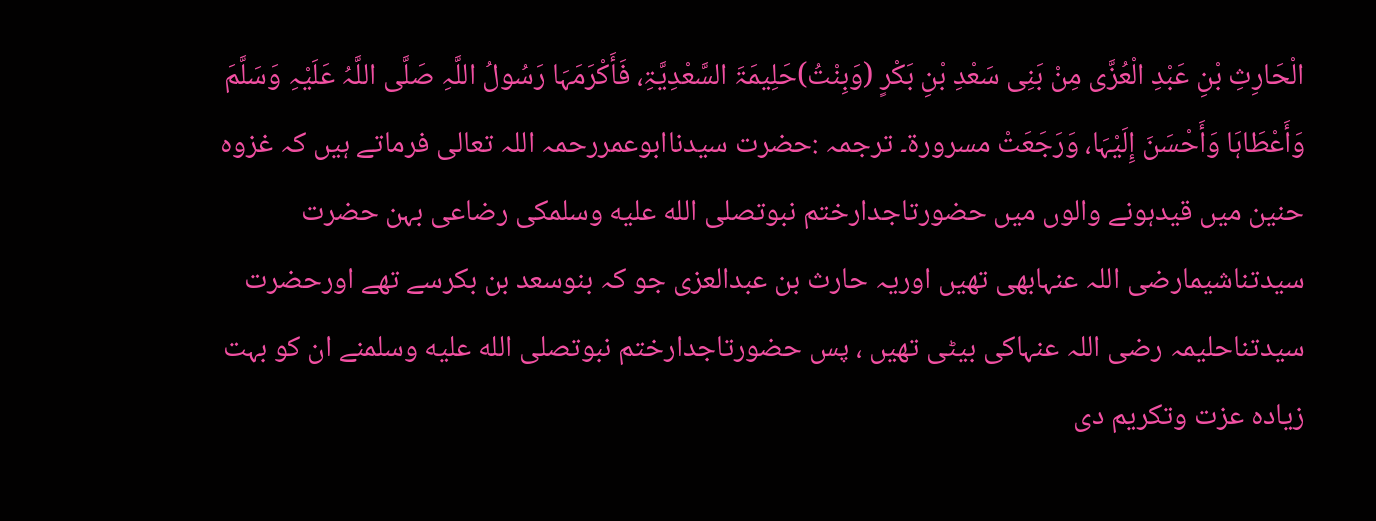الْحَارِثِ بْنِ عَبْدِ الْعُزَّی مِنْ بَنِی سَعْدِ بْنِ بَکْرٍ (وَبِنْتُ)حَلِیمَۃَ السَّعْدِیَّۃِ، فَأَکْرَمَہَا رَسُولُ اللَّہِ صَلَّی اللَّہُ عَلَیْہِ وَسَلَّمَ وَأَعْطَاہَا وَأَحْسَنَ إِلَیْہَا، وَرَجَعَتْ مسرورۃ۔ ترجمہ :حضرت سیدناابوعمررحمہ اللہ تعالی فرماتے ہیں کہ غزوہ حنین میں قیدہونے والوں میں حضورتاجدارختم نبوتصلى الله عليه وسلمکی رضاعی بہن حضرت سیدتناشیمارضی اللہ عنہابھی تھیں اوریہ حارث بن عبدالعزی جو کہ بنوسعد بن بکرسے تھے اورحضرت سیدتناحلیمہ رضی اللہ عنہاکی بیٹی تھیں ، پس حضورتاجدارختم نبوتصلى الله عليه وسلمنے ان کو بہت زیادہ عزت وتکریم دی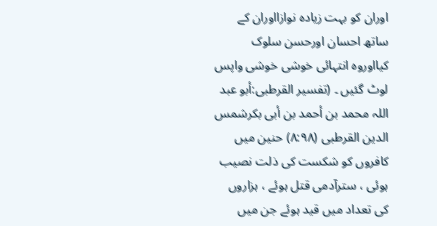اوران کو بہت زیادہ نوازااوران کے ساتھ احسان اورحسن سلوک کیااوروہ انتہائی خوشی خوشی واپس لوٹ گئیں ۔ (تفسیر القرطبی:أبو عبد اللہ محمد بن أحمد بن أبی بکرشمس الدین القرطبی (۸:۹۸) حنین میں کافروں کو شکست کی ذلت نصیب ہوئی ، سترآدمی قتل ہوئے ، ہزاروں کی تعداد میں قید ہوئے جن میں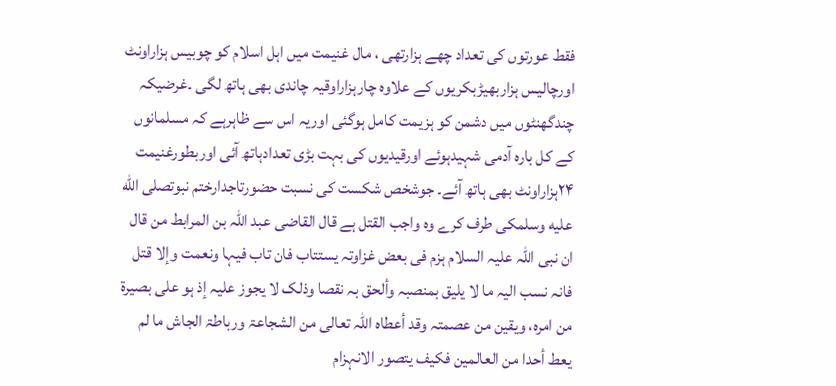فقط عورتوں کی تعداد چھے ہزارتھی ، مال غنیمت میں اہل اسلام کو چوبیس ہزاراونٹ اورچالیس ہزاربھیڑبکریوں کے علاوہ چارہزاراوقیہ چاندی بھی ہاتھ لگی ۔غرضیکہ چندگھنٹوں میں دشمن کو ہزیمت کامل ہوگئی اوریہ اس سے ظاہرہے کہ مسلمانوں کے کل بارہ آدمی شہیدہوئے اورقیدیوں کی بہت بڑی تعدادہاتھ آئی اوربطورغنیمت ۲۴ہزاراونٹ بھی ہاتھ آئے۔ جوشخص شکست کی نسبت حضورتاجدارختم نبوتصلى الله عليه وسلمکی طرف کرے وہ واجب القتل ہے قال القاضی عبد اللہ بن المرابط من قال ان نبی اللہ علیہ السلام ہزم فی بعض غزاوتہ یستتاب فان تاب فیہا ونعمت وإلا قتل فانہ نسب الیہ ما لا یلیق بمنصبہ وألحق بہ نقصا وذلک لا یجوز علیہ إذ ہو علی بصیرۃ من امرہ، ویقین من عصمتہ وقد أعطاہ اللہ تعالی من الشجاعۃ ورباطۃ الجاش ما لم یعط أحدا من العالمین فکیف یتصور الانہزام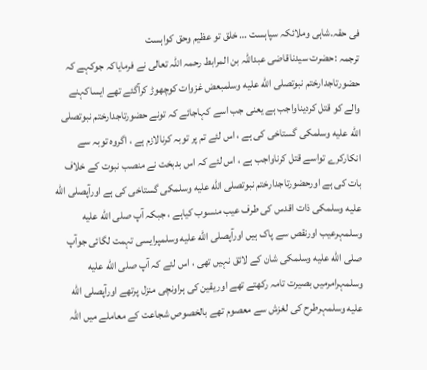فی حقہ۔شاہی وملائکہ سپاہست … خلق تو عظیم وحق کواہست
ترجمہ :حضرت سیدناقاضی عبداللہ بن المرابط رحمہ اللہ تعالی نے فرمایاکہ جوکہے کہ حضورتاجدارختم نبوتصلى الله عليه وسلمبعض غزوات کوچھوڑ کرآگئے تھے ایساکہنے والے کو قتل کردیناواجب ہے یعنی جب اسے کہاجائے کہ تونے حضورتاجدارختم نبوتصلى الله عليه وسلمکی گستاخی کی ہے ، اس لئے تم پر توبہ کرنالازم ہے ، اگروہ توبہ سے انکارکرے تواسے قتل کرناواجب ہے ، اس لئے کہ اس بدبخت نے منصب نبوت کے خلاف بات کی ہے اورحضورتاجدارختم نبوتصلى الله عليه وسلمکی گستاخی کی ہے اورآپصلى الله عليه وسلمکی ذات اقدس کی طرف عیب منسوب کیاہے ، جبکہ آپ صلى الله عليه وسلمہرعیب اورنقص سے پاک ہیں اورآپصلى الله عليه وسلمپرایسی تہمت لگائی جوآپ صلى الله عليه وسلمکی شان کے لائق نہیں تھی ، اس لئے کہ آپ صلى الله عليه وسلمہرامرمیں بصیرت تامہ رکھتے تھے اوریقین کی ہراونچی منزل پرتھے اورآپصلى الله عليه وسلمہرطرح کی لغزش سے معصوم تھے بالخصوص شجاعت کے معاملے میں اللہ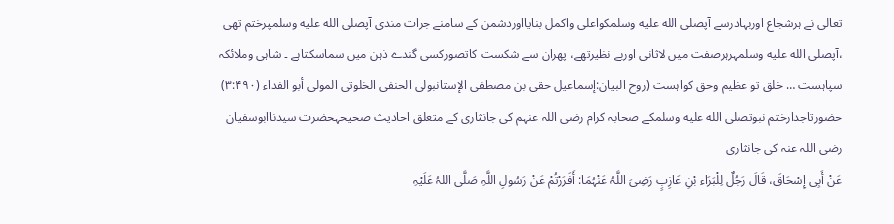تعالی نے ہرشجاع اوربہادرسے آپصلى الله عليه وسلمکواعلی واکمل بنایااوردشمن کے سامنے جرات مندی آپصلى الله عليه وسلمپرختم تھی ،آپصلى الله عليه وسلمہرہرصفت میں لاثانی اوربے نظیرتھے، پھران سے شکست کاتصورکسی گندے ذہن میں سماسکتاہے ۔ شاہی وملائکہ سپاہست … خلق تو عظیم وحق کواہست (روح البیان:إسماعیل حقی بن مصطفی الإستانبولی الحنفی الخلوتی المولی أبو الفداء (۳:۴۹۰) حضورتاجدارختم نبوتصلى الله عليه وسلمکے صحابہ کرام رضی اللہ عنہم کی جانثاری کے متعلق احادیث صحیحہحضرت سیدناابوسفیان رضی اللہ عنہ کی جانثاری
عَنْ أَبِی إِسْحَاقَ، قَالَ رَجُلٌ لِلْبَرَاء بْنِ عَازِبٍ رَضِیَ اللَّہُ عَنْہُمَا: أَفَرَرْتُمْ عَنْ رَسُولِ اللَّہِ صَلَّی اللہُ عَلَیْہِ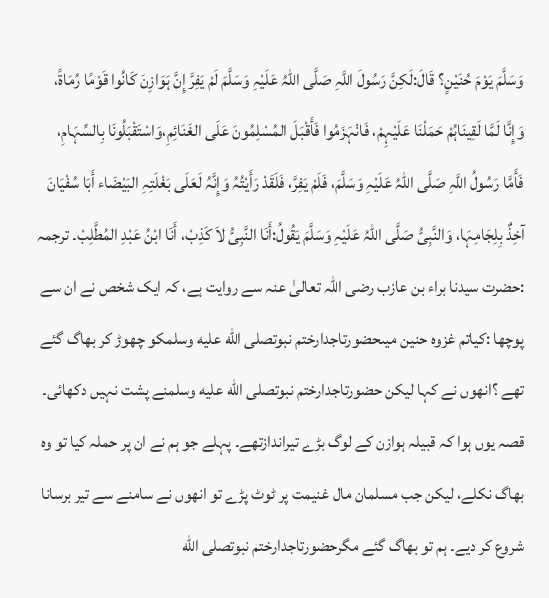وَسَلَّمَ یَوْمَ حُنَیْنٍ؟ قَالَ:لَکِنَّ رَسُولَ اللَّہِ صَلَّی اللہُ عَلَیْہِ وَسَلَّمَ لَمْ یَفِرَّ إِنَّ ہَوَازِنَ کَانُوا قَوْمًا رُمَاۃً، وَإِنَّا لَمَّا لَقِینَاہُمْ حَمَلْنَا عَلَیْہِمْ، فَانْہَزَمُوا فَأَقْبَلَ المُسْلِمُونَ عَلَی الغَنَائِمِ،وَاسْتَقْبَلُونَا بِالسِّہَامِ، فَأَمَّا رَسُولُ اللَّہِ صَلَّی اللہُ عَلَیْہِ وَسَلَّمَ، فَلَمْ یَفِرَّ، فَلَقَدْ رَأَیْتُہُ وَإِنَّہُ لَعَلَی بَغْلَتِہِ البَیْضَاء أَبَا سُفْیَانَ آخِذٌ بِلِجَامِہَا، وَالنَّبِیُّ صَلَّی اللہُ عَلَیْہِ وَسَلَّمَ یَقُولُ:أَنَا النَّبِیُّ لاَ کَذِبْ، أَنَا ابْنُ عَبْدِ المُطَّلِبْ۔ ترجمہ :حضرت سیدنا براء بن عازب رضی اللہ تعالیٰ عنہ سے روایت ہے، کہ ایک شخص نے ان سے پوچھا :کیاتم غزوہ حنین میںحضورتاجدارختم نبوتصلى الله عليه وسلمکو چھوڑ کر بھاگ گئے تھے ؟انھوں نے کہا لیکن حضورتاجدارختم نبوتصلى الله عليه وسلمنے پشت نہیں دکھائی۔ قصہ یوں ہوا کہ قبیلہ ہوازن کے لوگ بڑے تیراندازتھے۔ پہلے جو ہم نے ان پر حملہ کیا تو وہ بھاگ نکلے، لیکن جب مسلمان مال غنیمت پر ٹوٹ پڑے تو انھوں نے سامنے سے تیر برسانا شروع کر دیے۔ ہم تو بھاگ گئے مگرحضورتاجدارختم نبوتصلى الله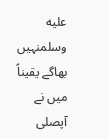عليه وسلمنہیں بھاگے یقیناً میں نے آپصلى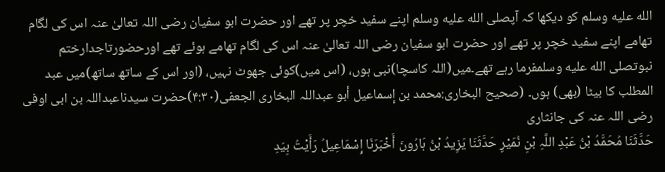الله عليه وسلم کو دیکھا کہ آپصلى الله عليه وسلم اپنے سفید خچر پر تھے اور حضرت ابو سفیان رضی اللہ تعالیٰ عنہ اس کی لگام تھامے اپنے سفید خچر پر تھے اور حضرت ابو سفیان رضی اللہ تعالیٰ عنہ اس کی لگام تھامے ہوئے تھے اورحضورتاجدارختم نبوتصلى الله عليه وسلمفرما رہے تھے۔میں(اللہ کاسچا)نبی ہوں، (اس میں)کوئی جھوٹ نہیں، (اور اس کے ساتھ ساتھ)میں عبد المطلب کا بیٹا (بھی) ہوں۔ (صحیح البخاری:محمد بن إسماعیل أبو عبداللہ البخاری الجعفی(۴:۳۰)حضرت سیدناعبداللہ بن ابی اوفی رضی اللہ عنہ کی جانثاری
حَدَّثَنَا مُحَمَّدُ بْنُ عَبْدِ اللَّہِ بْنِ نُمَیْرٍ حَدَّثَنَا یَزِیدُ بْنُ ہَارُونَ أَخْبَرَنَا إِسْمَاعِیلُ رَأَیْتُ بِیَدِ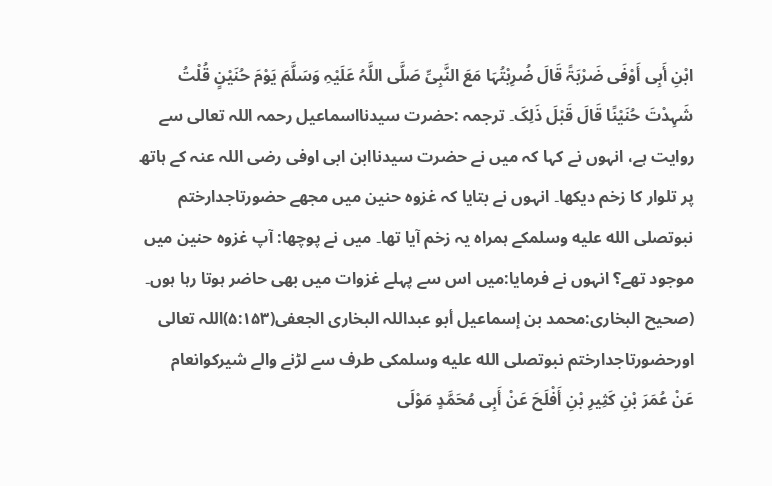ابْنِ أَبِی أَوْفَی ضَرْبَۃً قَالَ ضُرِبْتُہَا مَعَ النَّبِیِّ صَلَّی اللَّہُ عَلَیْہِ وَسَلَّمَ یَوْمَ حُنَیْنٍ قُلْتُ شَہِدْتَ حُنَیْنًا قَالَ قَبْلَ ذَلِکَ۔ ترجمہ :حضرت سیدنااسماعیل رحمہ اللہ تعالی سے روایت ہے، انہوں نے کہا کہ میں نے حضرت سیدناابن ابی اوفی رضی اللہ عنہ کے ہاتھ پر تلوار کا زخم دیکھا۔ انہوں نے بتایا کہ غزوہ حنین میں مجھے حضورتاجدارختم نبوتصلى الله عليه وسلمکے ہمراہ یہ زخم آیا تھا۔ میں نے پوچھا: آپ غزوہ حنین میں موجود تھے؟ انہوں نے فرمایا:میں اس سے پہلے غزوات میں بھی حاضر ہوتا رہا ہوں۔ (صحیح البخاری:محمد بن إسماعیل أبو عبداللہ البخاری الجعفی(۵:۱۵۳)اللہ تعالی اورحضورتاجدارختم نبوتصلى الله عليه وسلمکی طرف سے لڑنے والے شیرکوانعام
عَنْ عُمَرَ بْنِ کَثِیرِ بْنِ أَفْلَحَ عَنْ أَبِی مُحَمَّدٍ مَوْلَی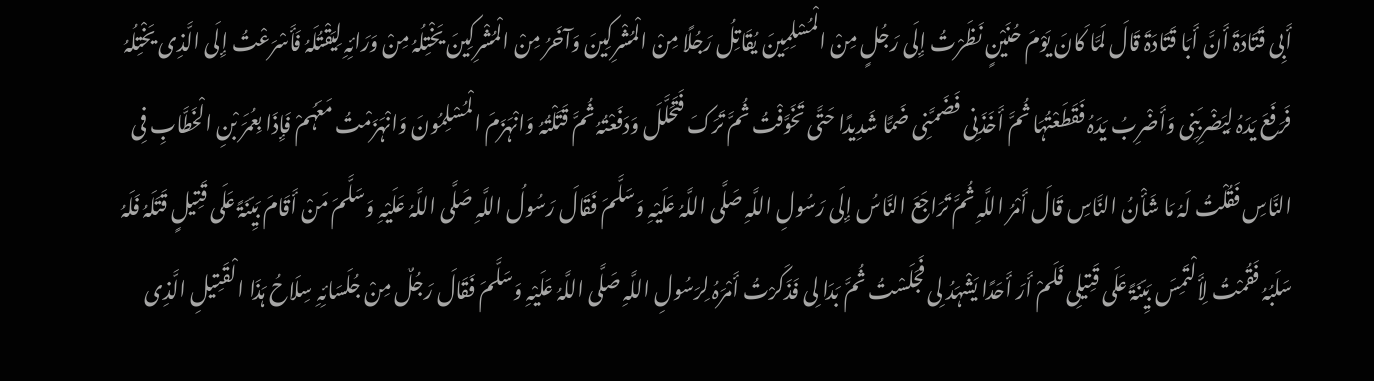أَبِی قَتَادَۃَ أَنَّ أَبَا قَتَادَۃَ قَالَ لَمَّا کَانَ یَوْمَ حُنَیْنٍ نَظَرْتُ إِلَی رَجُلٍ مِنْ الْمُسْلِمِینَ یُقَاتِلُ رَجُلًا مِنْ الْمُشْرِکِینَ وَآخَرُ مِنْ الْمُشْرِکِینَ یَخْتِلُہُ مِنْ وَرَائِہِ لِیَقْتُلَہُ فَأَسْرَعْتُ إِلَی الَّذِی یَخْتِلُہُ فَرَفَعَ یَدَہُ لِیَضْرِبَنِی وَأَضْرِبُ یَدَہُ فَقَطَعْتُہَا ثُمَّ أَخَذَنِی فَضَمَّنِی ضَمًّا شَدِیدًا حَتَّی تَخَوَّفْتُ ثُمَّ تَرَکَ فَتَحَلَّلَ وَدَفَعْتُہُ ثُمَّ قَتَلْتُہُ وَانْہَزَمَ الْمُسْلِمُونَ وَانْہَزَمْتُ مَعَہُمْ فَإِذَا بِعُمَرَ بْنِ الْخَطَّابِ فِی النَّاسِ فَقُلْتُ لَہُ مَا شَأْنُ النَّاسِ قَالَ أَمْرُ اللَّہِ ثُمَّ تَرَاجَعَ النَّاسُ إِلَی رَسُولِ اللَّہِ صَلَّی اللَّہُ عَلَیْہِ وَسَلَّمَ فَقَالَ رَسُولُ اللَّہِ صَلَّی اللَّہُ عَلَیْہِ وَسَلَّمَ مَنْ أَقَامَ بَیِّنَۃً عَلَی قَتِیلٍ قَتَلَہُ فَلَہُ سَلَبُہُ فَقُمْتُ لِأَلْتَمِسَ بَیِّنَۃً عَلَی قَتِیلِی فَلَمْ أَرَ أَحَدًا یَشْہَدُ لِی فَجَلَسْتُ ثُمَّ بَدَا لِی فَذَکَرْتُ أَمْرَہُ لِرَسُولِ اللَّہِ صَلَّی اللَّہُ عَلَیْہِ وَسَلَّمَ فَقَالَ رَجُلٌ مِنْ جُلَسَائِہِ سِلَاحُ ہَذَا الْقَتِیلِ الَّذِی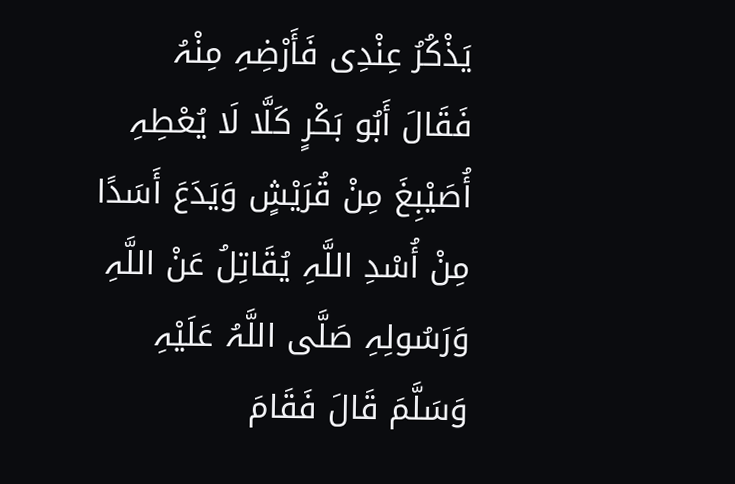یَذْکُرُ عِنْدِی فَأَرْضِہِ مِنْہُ فَقَالَ أَبُو بَکْرٍ کَلَّا لَا یُعْطِہِ أُصَیْبِغَ مِنْ قُرَیْشٍ وَیَدَعَ أَسَدًا مِنْ أُسْدِ اللَّہِ یُقَاتِلُ عَنْ اللَّہِ وَرَسُولِہِ صَلَّی اللَّہُ عَلَیْہِ وَسَلَّمَ قَالَ فَقَامَ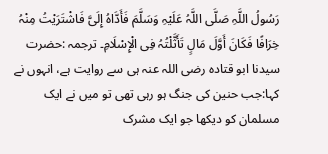رَسُولُ اللَّہِ صَلَّی اللَّہُ عَلَیْہِ وَسَلَّمَ فَأَدَّاہُ إِلَیَّ فَاشْتَرَیْتُ مِنْہُ خِرَافًا فَکَانَ أَوَّلَ مَالٍ تَأَثَّلْتُہُ فِی الْإِسْلَامِ۔ ترجمہ :حضرت سیدنا ابو قتادہ رضی اللہ عنہ ہی سے روایت ہے، انہوں نے کہا:جب حنین کی جنگ ہو رہی تھی تو میں نے ایک مسلمان کو دیکھا جو ایک مشرک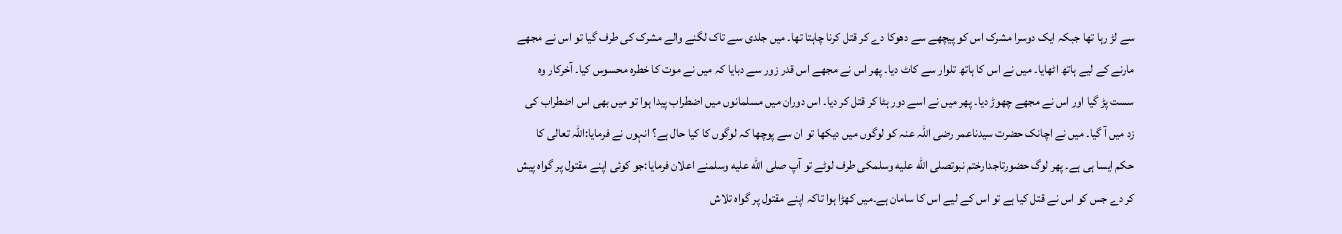سے لڑ رہا تھا جبکہ ایک دوسرا مشرک اس کو پیچھے سے دھوکا دے کر قتل کرنا چاہتا تھا۔ میں جلدی سے تاک لگنے والے مشرک کی طرف گیا تو اس نے مجھے مارنے کے لیے ہاتھ اٹھایا۔ میں نے اس کا ہاتھ تلوار سے کاٹ دیا۔ پھر اس نے مجھے اس قدر زور سے دبایا کہ میں نے موت کا خطرہ محسوس کیا۔ آخرکار وہ سست پڑ گیا اور اس نے مجھے چھوڑ دیا۔ پھر میں نے اسے دور ہٹا کر قتل کر دیا۔ اس دوران میں مسلمانوں میں اضطراب پیدا ہوا تو میں بھی اس اضطراب کی زد میں آ گیا۔ میں نے اچانک حضرت سیدناعمر رضی اللہ عنہ کو لوگوں میں دیکھا تو ان سے پوچھا کہ لوگوں کا کیا حال ہے؟ انہوں نے فرمایا:اللہ تعالی کا حکم ایسا ہی ہے۔ پھر لوگ حضورتاجدارختم نبوتصلى الله عليه وسلمکی طرف لوٹے تو آپ صلى الله عليه وسلمنے اعلان فرمایا:جو کوئی اپنے مقتول پر گواہ پیش کر دے جس کو اس نے قتل کیا ہے تو اس کے لیے اس کا سامان ہے۔میں کھڑا ہوا تاکہ اپنے مقتول پر گواہ تلاش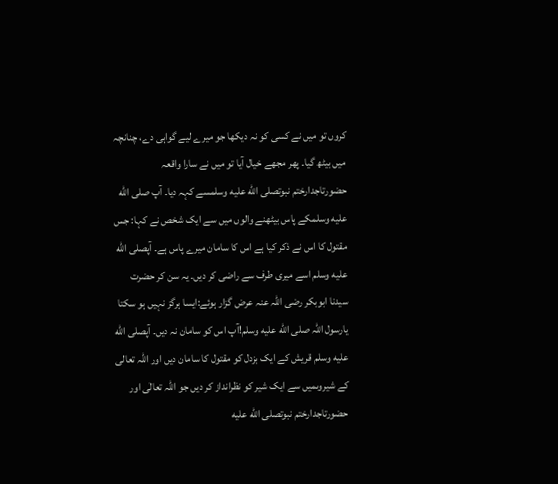کروں تو میں نے کسی کو نہ دیکھا جو میرے لیے گواہی دے، چنانچہ میں بیٹھ گیا۔ پھر مجھے خیال آیا تو میں نے سارا واقعہ حضورتاجدارختم نبوتصلى الله عليه وسلمسے کہہ دیا۔ آپ صلى الله عليه وسلمکے پاس بیٹھنے والوں میں سے ایک شخص نے کہا: جس مقتول کا اس نے ذکر کیا ہے اس کا سامان میرے پاس ہے۔ آپصلى الله عليه وسلم اسے میری طرف سے راضی کر دیں۔ یہ سن کر حضرت سیدنا ابوبکر رضی اللہ عنہ عرض گزار ہوئے:ایسا ہرگز نہیں ہو سکتا یارسول اللہ صلى الله عليه وسلم!آپ اس کو سامان نہ دیں۔ آپصلى الله عليه وسلم قریش کے ایک بزدل کو مقتول کا سامان دیں اور اللہ تعالی کے شیروںمیں سے ایک شیر کو نظرانداز کر دیں جو اللہ تعالٰی اور حضورتاجدارختم نبوتصلى الله عليه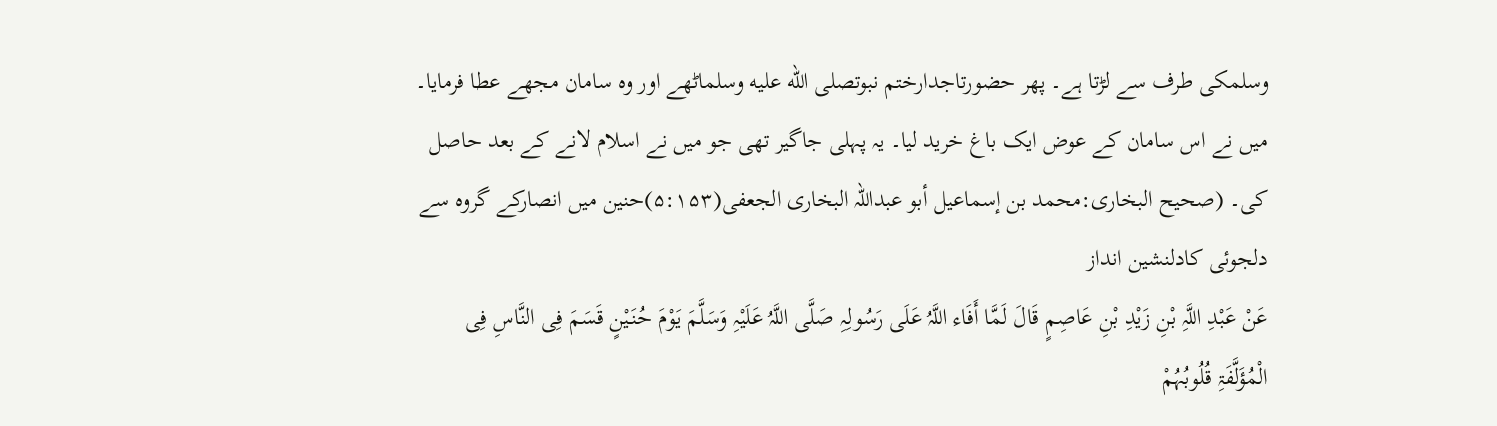وسلمکی طرف سے لڑتا ہے۔ پھر حضورتاجدارختم نبوتصلى الله عليه وسلماٹھے اور وہ سامان مجھے عطا فرمایا۔ میں نے اس سامان کے عوض ایک باغ خرید لیا۔ یہ پہلی جاگیر تھی جو میں نے اسلام لانے کے بعد حاصل کی۔ (صحیح البخاری:محمد بن إسماعیل أبو عبداللہ البخاری الجعفی(۵:۱۵۳)حنین میں انصارکے گروہ سے دلجوئی کادلنشین انداز
عَنْ عَبْدِ اللَّہِ بْنِ زَیْدِ بْنِ عَاصِمٍ قَالَ لَمَّا أَفَاء اللَّہُ عَلَی رَسُولِہِ صَلَّی اللَّہُ عَلَیْہِ وَسَلَّمَ یَوْمَ حُنَیْنٍ قَسَمَ فِی النَّاسِ فِی الْمُؤَلَّفَۃِ قُلُوبُہُمْ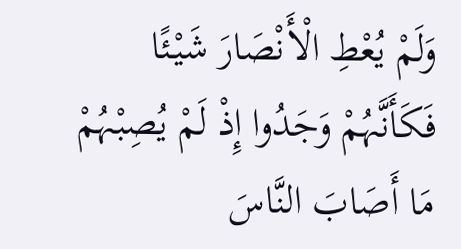وَلَمْ یُعْطِ الْأَنْصَارَ شَیْئًا فَکَأَنَّہُمْ وَجَدُوا إِذْ لَمْ یُصِبْہُمْ مَا أَصَابَ النَّاسَ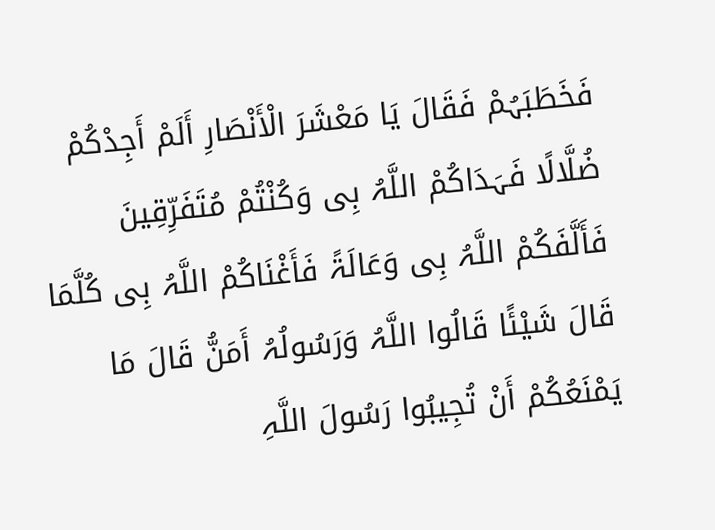فَخَطَبَہُمْ فَقَالَ یَا مَعْشَرَ الْأَنْصَارِ أَلَمْ أَجِدْکُمْ ضُلَّالًا فَہَدَاکُمْ اللَّہُ بِی وَکُنْتُمْ مُتَفَرِّقِینَ فَأَلَّفَکُمْ اللَّہُ بِی وَعَالَۃً فَأَغْنَاکُمْ اللَّہُ بِی کُلَّمَا قَالَ شَیْئًا قَالُوا اللَّہُ وَرَسُولُہُ أَمَنُّ قَالَ مَا یَمْنَعُکُمْ أَنْ تُجِیبُوا رَسُولَ اللَّہِ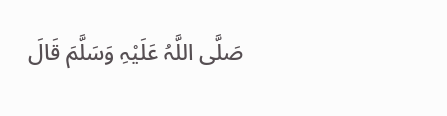صَلَّی اللَّہُ عَلَیْہِ وَسَلَّمَ قَالَ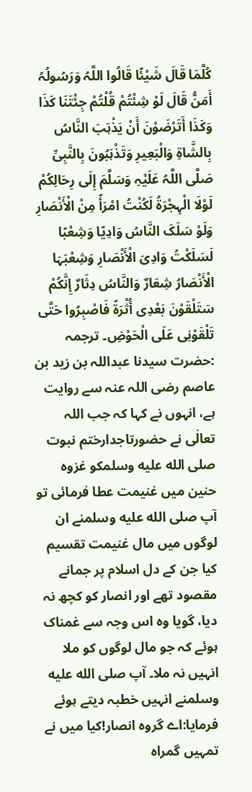کُلَّمَا قَالَ شَیْئًا قَالُوا اللَّہُ وَرَسُولُہُ أَمَنُّ قَالَ لَوْ شِئْتُمْ قُلْتُمْ جِئْتَنَا کَذَا وَکَذَا أَتَرْضَوْنَ أَنْ یَذْہَبَ النَّاسُ بِالشَّاۃِ وَالْبَعِیرِ وَتَذْہَبُونَ بِالنَّبِیِّ صَلَّی اللَّہُ عَلَیْہِ وَسَلَّمَ إِلَی رِحَالِکُمْ لَوْلَا الْہِجْرَۃُ لَکُنْتُ امْرَأً مِنْ الْأَنْصَارِ وَلَوْ سَلَکَ النَّاسُ وَادِیًا وَشِعْبًا لَسَلَکْتُ وَادِیَ الْأَنْصَارِ وَشِعْبَہَا الْأَنْصَارُ شِعَارٌ وَالنَّاسُ دِثَارٌ إِنَّکُمْ سَتَلْقَوْنَ بَعْدِی أُثْرَۃً فَاصْبِرُوا حَتَّی تَلْقَوْنِی عَلَی الْحَوْضِ۔ ترجمہ :حضرت سیدنا عبداللہ بن زید بن عاصم رضی اللہ عنہ سے روایت ہے، انہوں نے کہا کہ جب اللہ تعالٰی نے حضورتاجدارختم نبوت صلى الله عليه وسلمکو غزوہ حنین میں غنیمت عطا فرمائی تو آپ صلى الله عليه وسلمنے ان لوگوں میں مال غنیمت تقسیم کیا جن کے دل اسلام پر جمانے مقصود تھے اور انصار کو کچھ نہ دیا، گویا وہ اس وجہ سے غمناک ہوئے کہ جو مال لوگوں کو ملا انہیں نہ ملا۔ آپ صلى الله عليه وسلمنے انہیں خطبہ دیتے ہوئے فرمایا:اے گروہ انصار!کیا میں نے تمہیں گمراہ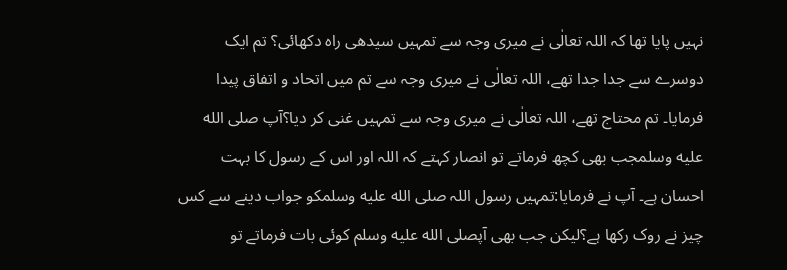نہیں پایا تھا کہ اللہ تعالٰی نے میری وجہ سے تمہیں سیدھی راہ دکھائی؟ تم ایک دوسرے سے جدا جدا تھے، اللہ تعالٰی نے میری وجہ سے تم میں اتحاد و اتفاق پیدا فرمایا۔ تم محتاج تھے، اللہ تعالٰی نے میری وجہ سے تمہیں غنی کر دیا؟آپ صلى الله عليه وسلمجب بھی کچھ فرماتے تو انصار کہتے کہ اللہ اور اس کے رسول کا بہت احسان ہے۔ آپ نے فرمایا:تمہیں رسول اللہ صلى الله عليه وسلمکو جواب دینے سے کس چیز نے روک رکھا ہے؟لیکن جب بھی آپصلى الله عليه وسلم کوئی بات فرماتے تو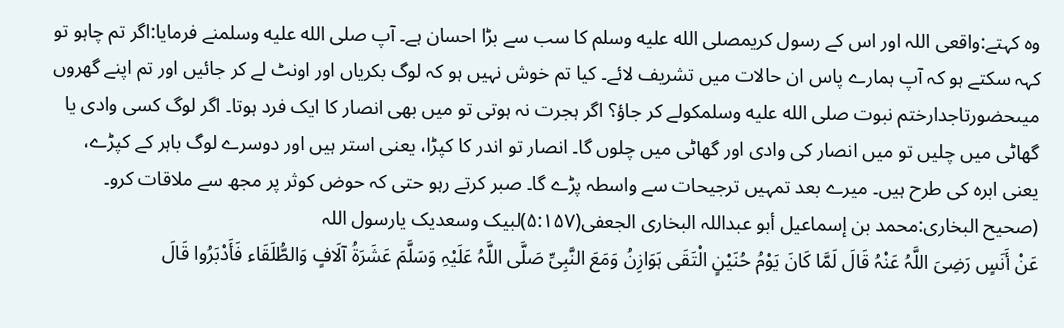وہ کہتے:واقعی اللہ اور اس کے رسول کریمصلى الله عليه وسلم کا سب سے بڑا احسان ہے۔ آپ صلى الله عليه وسلمنے فرمایا:اگر تم چاہو تو کہہ سکتے ہو کہ آپ ہمارے پاس ان حالات میں تشریف لائے۔ کیا تم خوش نہیں ہو کہ لوگ بکریاں اور اونٹ لے کر جائیں اور تم اپنے گھروں میںحضورتاجدارختم نبوت صلى الله عليه وسلمکولے کر جاؤ؟ اگر ہجرت نہ ہوتی تو میں بھی انصار کا ایک فرد ہوتا۔ اگر لوگ کسی وادی یا گھاٹی میں چلیں تو میں انصار کی وادی اور گھاٹی میں چلوں گا۔ انصار تو اندر کا کپڑا، یعنی استر ہیں اور دوسرے لوگ باہر کے کپڑے، یعنی ابرہ کی طرح ہیں۔ میرے بعد تمہیں ترجیحات سے واسطہ پڑے گا۔ صبر کرتے رہو حتی کہ حوض کوثر پر مجھ سے ملاقات کرو۔ (صحیح البخاری:محمد بن إسماعیل أبو عبداللہ البخاری الجعفی(۵:۱۵۷)لبیک وسعدیک یارسول اللہ
عَنْ أَنَسٍ رَضِیَ اللَّہُ عَنْہُ قَالَ لَمَّا کَانَ یَوْمُ حُنَیْنٍ الْتَقَی ہَوَازِنُ وَمَعَ النَّبِیِّ صَلَّی اللَّہُ عَلَیْہِ وَسَلَّمَ عَشَرَۃُ آلَافٍ وَالطُّلَقَاء فَأَدْبَرُوا قَالَ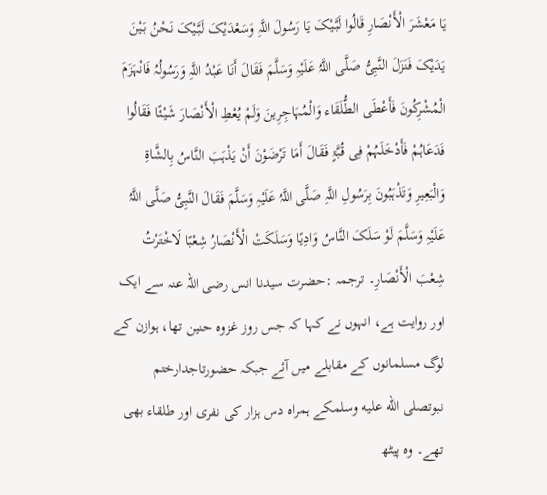یَا مَعْشَرَ الْأَنْصَارِ قَالُوا لَبَّیْکَ یَا رَسُولَ اللَّہِ وَسَعْدَیْکَ لَبَّیْکَ نَحْنُ بَیْنَ یَدَیْکَ فَنَزَلَ النَّبِیُّ صَلَّی اللَّہُ عَلَیْہِ وَسَلَّمَ فَقَالَ أَنَا عَبْدُ اللَّہِ وَرَسُولُہُ فَانْہَزَمَ الْمُشْرِکُونَ فَأَعْطَی الطُّلَقَاء وَالْمُہَاجِرِینَ وَلَمْ یُعْطِ الْأَنْصَارَ شَیْئًا فَقَالُوا فَدَعَاہُمْ فَأَدْخَلَہُمْ فِی قُبَّۃٍ فَقَالَ أَمَا تَرْضَوْنَ أَنْ یَذْہَبَ النَّاسُ بِالشَّاۃِ وَالْبَعِیرِ وَتَذْہَبُونَ بِرَسُولِ اللَّہِ صَلَّی اللَّہُ عَلَیْہِ وَسَلَّمَ فَقَالَ النَّبِیُّ صَلَّی اللَّہُ عَلَیْہِ وَسَلَّمَ لَوْ سَلَکَ النَّاسُ وَادِیًا وَسَلَکَتْ الْأَنْصَارُ شِعْبًا لَاخْتَرْتُ شِعْبَ الْأَنْصَارِ۔ ترجمہ :حضرت سیدنا انس رضی اللہ عنہ سے ایک اور روایت ہے، انہوں نے کہا کہ جس روز غزوہ حنین تھا، ہوازن کے لوگ مسلمانوں کے مقابلے میں آئے جبکہ حضورتاجدارختم نبوتصلى الله عليه وسلمکے ہمراہ دس ہزار کی نفری اور طلقاء بھی تھے۔ وہ پیٹھ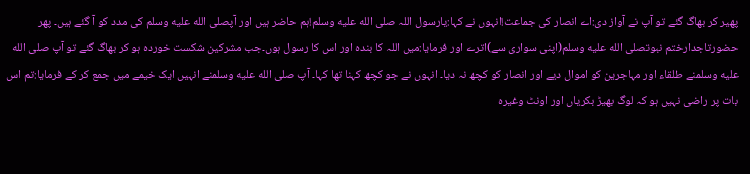پھیر کر بھاگ گئے تو آپ نے آواز دی:اے انصار کی جماعت!انہوں نے کہا:یارسول اللہ صلى الله عليه وسلم!ہم حاضر ہیں اور آپصلى الله عليه وسلم کی مدد کو آ گئے ہیں۔ پھر حضورتاجدارختم نبوتصلى الله عليه وسلم(اپنی سواری سے)اترے اور فرمایا:میں اللہ کا بندہ اور اس کا رسول ہوں۔جب مشرکین شکست خوردہ ہو کر بھاگ گئے تو آپ صلى الله عليه وسلمنے طلقاء اور مہاجرین کو اموال دیے اور انصار کو کچھ نہ دیا۔ انہوں نے جو کچھ کہنا تھا کہا۔ آپ صلى الله عليه وسلمنے انہیں ایک خیمے میں جمع کر کے فرمایا:تم اس بات پر راضی نہیں ہو کہ لوگ بھیڑ بکریاں اور اونٹ وغیرہ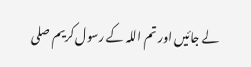لے جائیں اور تم اللہ کے رسول کریم صلى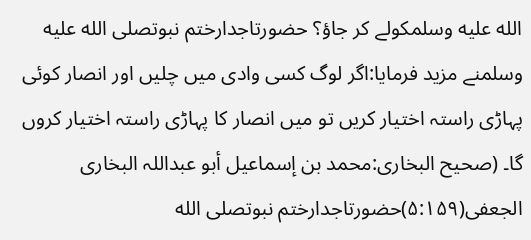الله عليه وسلمکولے کر جاؤ؟ حضورتاجدارختم نبوتصلى الله عليه وسلمنے مزید فرمایا:اگر لوگ کسی وادی میں چلیں اور انصار کوئی پہاڑی راستہ اختیار کریں تو میں انصار کا پہاڑی راستہ اختیار کروں گا۔ (صحیح البخاری:محمد بن إسماعیل أبو عبداللہ البخاری الجعفی(۵:۱۵۹)حضورتاجدارختم نبوتصلى الله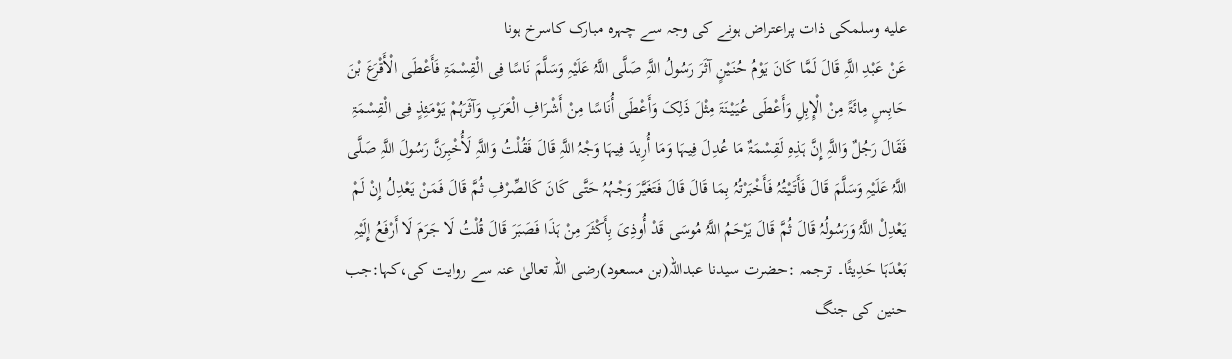عليه وسلمکی ذات پراعتراض ہونے کی وجہ سے چہرہ مبارک کاسرخ ہونا
عَنْ عَبْدِ اللَّہِ قَالَ لَمَّا کَانَ یَوْمُ حُنَیْنٍ آثَرَ رَسُولُ اللَّہِ صَلَّی اللَّہُ عَلَیْہِ وَسَلَّمَ نَاسًا فِی الْقِسْمَۃِ فَأَعْطَی الْأَقْرَعَ بْنَ حَابِسٍ مِائَۃً مِنْ الْإِبِلِ وَأَعْطَی عُیَیْنَۃَ مِثْلَ ذَلِکَ وَأَعْطَی أُنَاسًا مِنْ أَشْرَافِ الْعَرَبِ وَآثَرَہُمْ یَوْمَئِذٍ فِی الْقِسْمَۃِ فَقَالَ رَجُلٌ وَاللَّہِ إِنَّ ہَذِہِ لَقِسْمَۃٌ مَا عُدِلَ فِیہَا وَمَا أُرِیدَ فِیہَا وَجْہُ اللَّہِ قَالَ فَقُلْتُ وَاللَّہِ لَأُخْبِرَنَّ رَسُولَ اللَّہِ صَلَّی اللَّہُ عَلَیْہِ وَسَلَّمَ قَالَ فَأَتَیْتُہُ فَأَخْبَرْتُہُ بِمَا قَالَ قَالَ فَتَغَیَّرَ وَجْہُہُ حَتَّی کَانَ کَالصِّرْفِ ثُمَّ قَالَ فَمَنْ یَعْدِلُ إِنْ لَمْ یَعْدِلْ اللَّہُ وَرَسُولُہُ قَالَ ثُمَّ قَالَ یَرْحَمُ اللَّہُ مُوسَی قَدْ أُوذِیَ بِأَکْثَرَ مِنْ ہَذَا فَصَبَرَ قَالَ قُلْتُ لَا جَرَمَ لَا أَرْفَعُ إِلَیْہِ بَعْدَہَا حَدِیثًا۔ ترجمہ :حضرت سیدنا عبداللہ(بن مسعود)رضی اللہ تعالیٰ عنہ سے روایت کی،کہا:جب حنین کی جنگ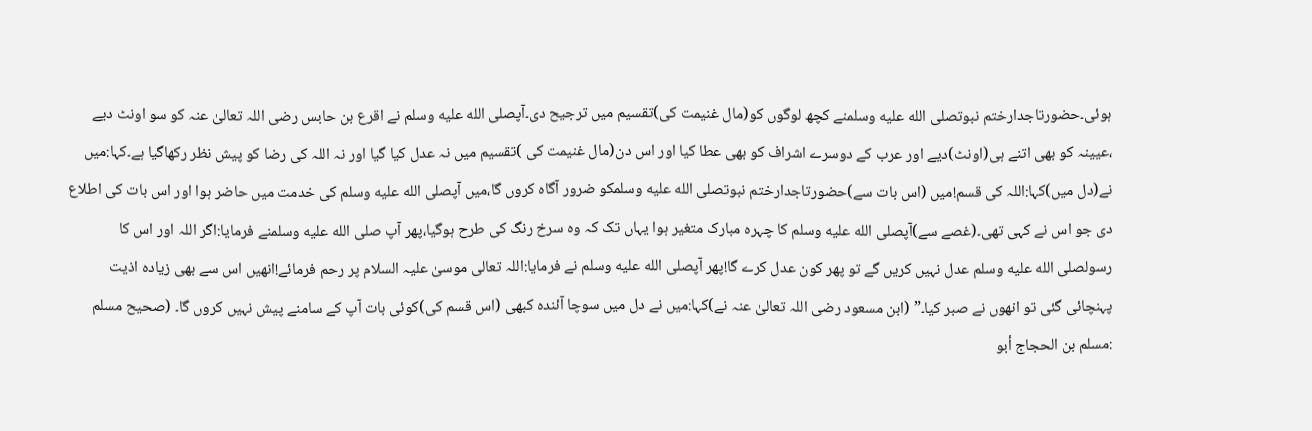ہوئی۔حضورتاجدارختم نبوتصلى الله عليه وسلمنے کچھ لوگوں کو(مال غنیمت کی)تقسیم میں ترجیح دی۔آپصلى الله عليه وسلم نے اقرع بن حابس رضی اللہ تعالیٰ عنہ کو سو اونٹ دیے ،عیینہ کو بھی اتنے ہی(اونٹ)دیے اور عرب کے دوسرے اشراف کو بھی عطا کیا اور اس دن(مال غنیمت کی )تقسیم میں نہ عدل کیا گیا اور نہ اللہ کی رضا کو پیش نظر رکھاگیا ہے۔کہا:میں نے(دل میں)کہا:اللہ کی قسم!میں (اس بات سے)حضورتاجدارختم نبوتصلى الله عليه وسلمکو ضرور آگاہ کروں گا،میں آپصلى الله عليه وسلم کی خدمت میں حاضر ہوا اور اس بات کی اطلاع دی جو اس نے کہی تھی۔(غصے سے)آپصلى الله عليه وسلم کا چہرہ مبارک متغیر ہوا یہاں تک کہ وہ سرخ رنگ کی طرح ہوگیا،پھر آپ صلى الله عليه وسلمنے فرمایا:اگر اللہ اور اس کا رسولصلى الله عليه وسلم عدل نہیں کریں گے تو پھر کون عدل کرے گا!پھر آپصلى الله عليه وسلم نے فرمایا:اللہ تعالی موسیٰ علیہ السلام پر رحم فرمائے!انھیں اس سے بھی زیادہ اذیت پہنچائی گئی تو انھوں نے صبر کیا۔” (ابن مسعود رضی اللہ تعالیٰ عنہ نے)کہا:میں نے دل میں سوچا آئندہ کبھی (اس قسم کی)کوئی بات آپ کے سامنے پیش نہیں کروں گا۔ (صحیح مسلم :مسلم بن الحجاج أبو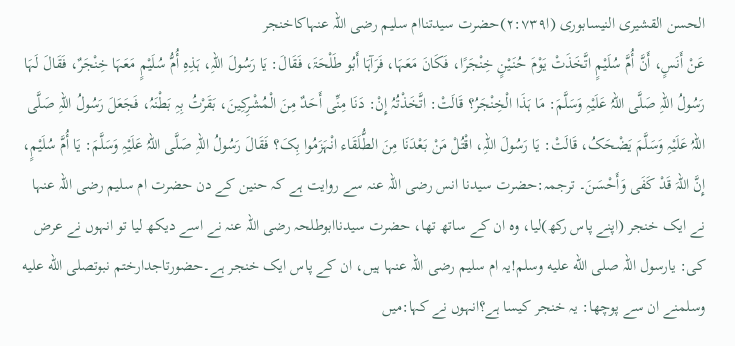الحسن القشیری النیسابوری (ا۲:۷۳۹)حضرت سیدتناام سلیم رضی اللہ عنہاکاخنجر
عَنْ أَنَسٍ، أَنَّ أُمَّ سُلَیْمٍ اتَّخَذَتْ یَوْمَ حُنَیْنٍ خِنْجَرًا، فَکَانَ مَعَہَا، فَرَآہَا أَبُو طَلْحَۃَ، فَقَالَ: یَا رَسُولَ اللہِ، ہَذِہِ أُمُّ سُلَیْمٍ مَعَہَا خِنْجَرٌ، فَقَالَ لَہَا رَسُولُ اللہِ صَلَّی اللہُ عَلَیْہِ وَسَلَّمَ: مَا ہَذَا الْخِنْجَرُ؟ قَالَتْ: اتَّخَذْتُہُ إِنْ: دَنَا مِنِّی أَحَدٌ مِنَ الْمُشْرِکِینَ، بَقَرْتُ بِہِ بَطْنَہُ، فَجَعَلَ رَسُولُ اللہِ صَلَّی اللہُ عَلَیْہِ وَسَلَّمَ یَضْحَکُ، قَالَتْ: یَا رَسُولَ اللہِ، اقْتُلْ مَنْ بَعْدَنَا مِنَ الطُّلَقَاء انْہَزَمُوا بِکَ؟ فَقَالَ رَسُولُ اللہِ صَلَّی اللہُ عَلَیْہِ وَسَلَّمَ: یَا أُمَّ سُلَیْمٍ، إِنَّ اللہَ قَدْ کَفَی وَأَحْسَنَ۔ ترجمہ:حضرت سیدنا انس رضی اللہ عنہ سے روایت ہے کہ حنین کے دن حضرت ام سلیم رضی اللہ عنہا نے ایک خنجر (اپنے پاس رکھ)لیا، وہ ان کے ساتھ تھا، حضرت سیدناابوطلحہ رضی اللہ عنہ نے اسے دیکھ لیا تو انہوں نے عرض کی: یارسول اللہ صلى الله عليه وسلم!یہ ام سلیم رضی اللہ عنہا ہیں، ان کے پاس ایک خنجر ہے۔حضورتاجدارختم نبوتصلى الله عليه وسلمنے ان سے پوچھا: یہ خنجر کیسا ہے؟انہوں نے کہا:میں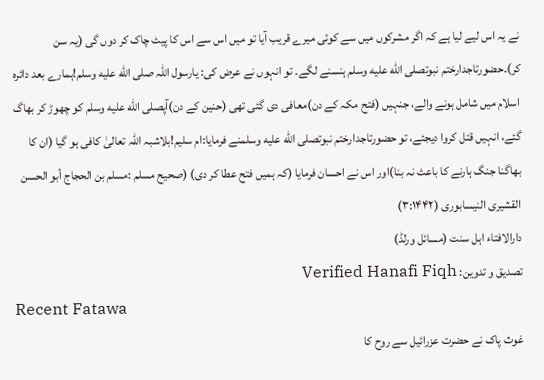نے یہ اس لیے لیا ہے کہ اگر مشرکوں میں سے کوئی میرے قریب آیا تو میں اس سے اس کا پیٹ چاک کر دوں گی (یہ سن کر)۔حضورتاجدارختم نبوتصلى الله عليه وسلم ہنسنے لگے۔ تو انہوں نے عرض کی: یارسول اللہ صلى الله عليه وسلم!ہمارے بعد دائرہ اسلام میں شامل ہونے والے، جنہیں (فتح مکہ کے دن)معافی دی گئی تھی (حنین کے دن)آپصلى الله عليه وسلم کو چھوڑ کر بھاگ گئے، انہیں قتل کروا دیجئے، تو حضورتاجدارختم نبوتصلى الله عليه وسلمنے فرمایا:ام سلیم!بلاشبہ اللہ تعالیٰ کافی ہو گیا (ان کا بھاگنا جنگ ہارنے کا باعث نہ بنا)اور اس نے احسان فرمایا (کہ ہمیں فتح عطا کر دی) (صحیح مسلم :مسلم بن الحجاج أبو الحسن القشیری النیسابوری (۳:۱۴۴۲)
دارالافتاء اہل سنت (مسائل ورلڈ)
تصدیق و تدوین: Verified Hanafi Fiqh
Recent Fatawa
غوث پاک نے حضرت عزرائیل سے روح کا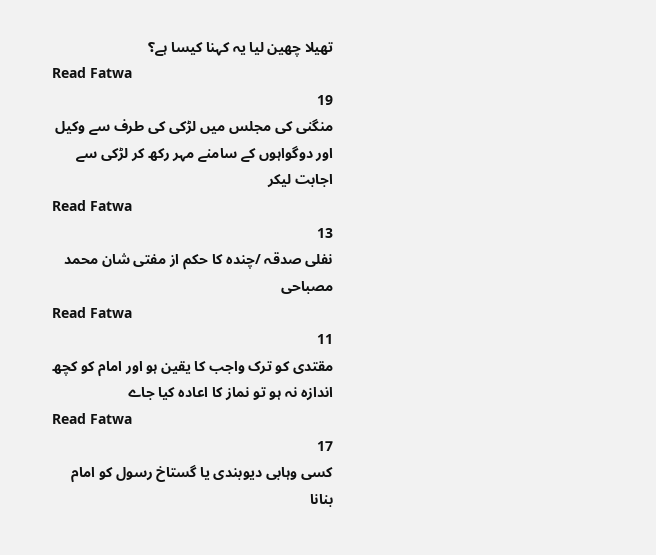تھیلا چھین لیا یہ کہنا کیسا ہے؟
Read Fatwa
19
منگنی کی مجلس میں لڑکی کی طرف سے وکیل اور دوگواہوں کے سامنے مہر رکھ کر لڑکی سے اجابت لیکر
Read Fatwa
13
نفلی صدقہ /چندہ کا حکم از مفتی شان محمد مصباحی
Read Fatwa
11
مقتدی کو ترک واجب کا یقین ہو اور امام کو کچھ اندازہ نہ ہو تو نماز کا اعادہ کیا جاے
Read Fatwa
17
کسی وہابی دیوبندی یا گستاخ رسول کو امام بنانا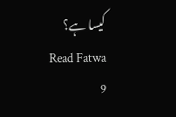کیسا ہے؟
Read Fatwa
9